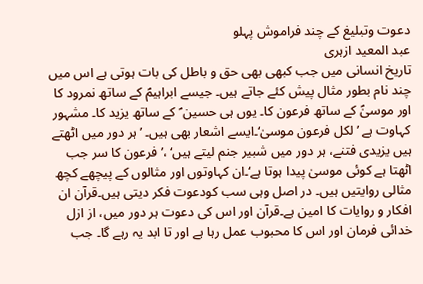دعوت وتبلیغ کے چند فراموش پہلو
عبد المعید ازہری
تاریخ انسانی میں جب کبھی بھی حق و باطل کی بات ہوتی ہے اس میں چند نام بطور مثال پیش کئے جاتے ہیں۔ جیسے ابراہیمؑ کے ساتھ نمرود کا اور موسیٰؑ کے ساتھ فرعون کا۔ یوں ہی حسین ؑ کے ساتھ یزید کا۔ مشہور کہاوت ہے ’لکل فرعون موسیٰ‘۔ایسے اشعار بھی ہیں۔ ’ہر دور میں اٹھتے ہیں یزیدی فتنے، ہر دور میں شبیر جنم لیتے ہیں‘ ،’ فرعون کا سر جب اٹھتا ہے کوئی موسیٰ پیدا ہوتا ہے‘۔ان کہاوتوں اور مثالوں کے پیچھے کچھ مثالی روایتیں ہیں۔ در اصل وہی سب کودعوت فکر دیتی ہیں۔قرآن ان افکار و روایات کا امین ہے۔قرآن اور اس کی دعوت ہر دور میں، از ازل خدائی فرمان اور اس کا محبوب عمل رہا ہے اور تا ابد یہ رہے گا۔ جب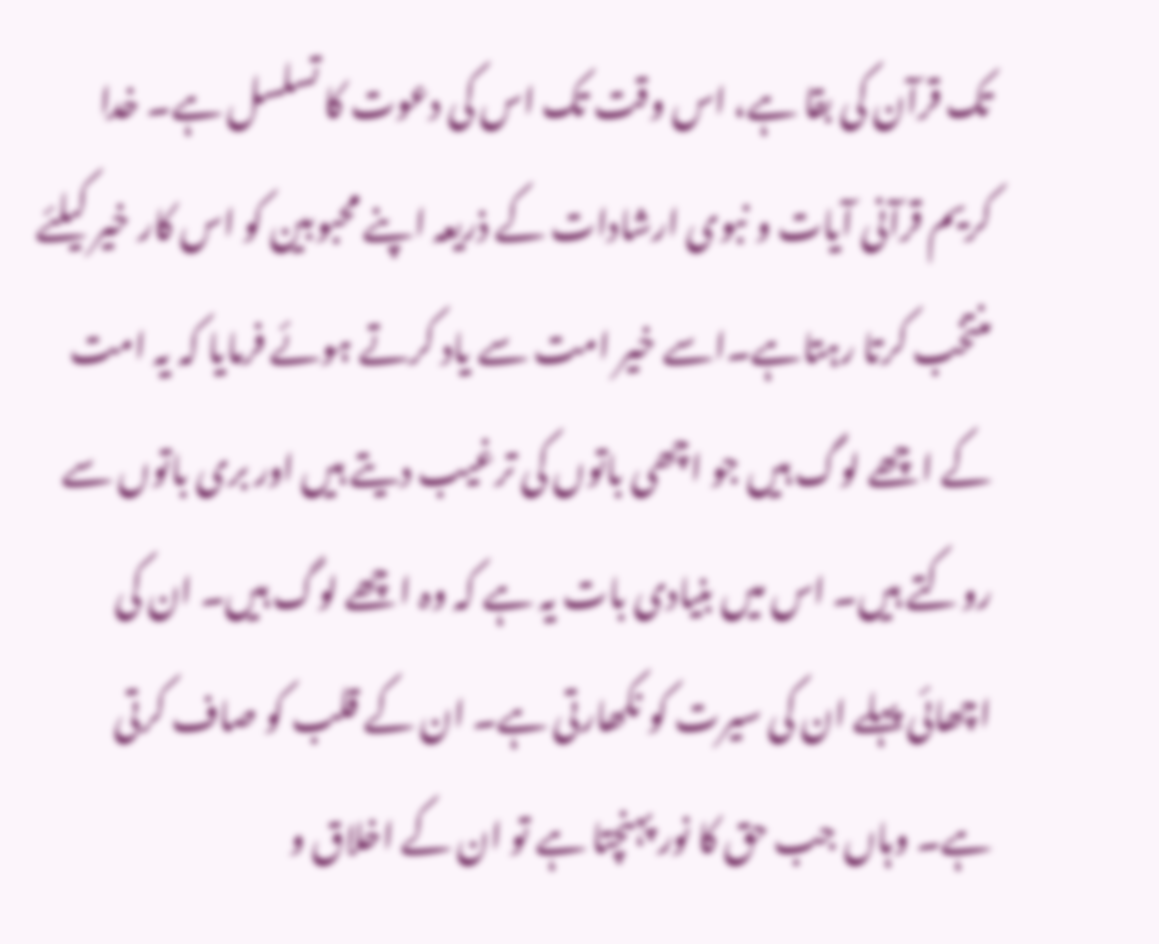تک قرآن کی بقا ہے، اس وقت تک اس کی دعوت کا تسلسل ہے۔ خدا کریم قرآنی آیات و نبوی ارشادات کے ذریعہ اپنے محبوبین کو اس کار خیر کیلئے منتخب کرتا رہتاہے۔اسے خیر امت سے یاد کرتے ہوئے فرمایا کہ یہ امت کے اچھے لوگ ہیں جو اچھی باتوں کی ترغیب دیتے ہیں اور بری باتوں سے روکتے ہیں۔ اس میں بنیادی بات یہ ہے کہ وہ اچھے لوگ ہیں۔ ان کی اچھائی پہلے ان کی سیرت کو نکھارتی ہے۔ ان کے قلب کو صاف کرتی ہے۔ وہاں جب حق کا نور پہنچتا ہے تو ان کے اخلاق و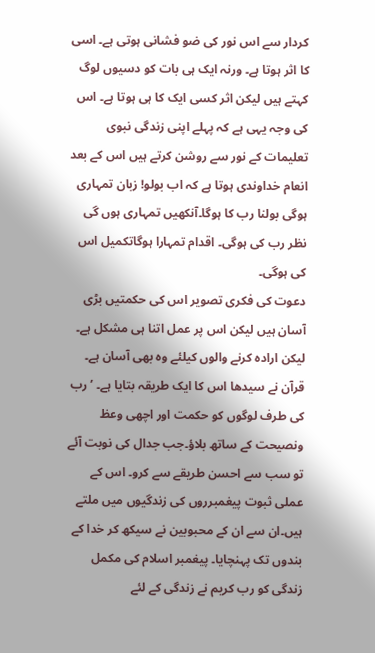کردار سے اس نور کی ضو فشانی ہوتی ہے۔ اسی کا اثر ہوتا ہے۔ ورنہ ایک ہی بات کو دسیوں لوگ کہتے ہیں لیکن اثر کسی ایک کا ہی ہوتا ہے۔ اس کی وجہ یہی ہے کہ پہلے اپنی زندگی نبوی تعلیمات کے نور سے روشن کرتے ہیں اس کے بعد انعام خداوندی ہوتا ہے کہ اب بولو! زبان تمہاری ہوگی بولنا رب کا ہوگا۔آنکھیں تمہاری ہوں گی نظر رب کی ہوگی۔ اقدام تمہارا ہوگاتکمیل اس کی ہوگی۔
دعوت کی فکری تصویر اس کی حکمتیں بڑی آسان ہیں لیکن اس پر عمل اتنا ہی مشکل ہے۔ لیکن ارادہ کرنے والوں کیلئے وہ بھی آسان ہے۔ قرآن نے سیدھا اس کا ایک طریقہ بتایا ہے۔ ’رب کی طرف لوگوں کو حکمت اور اچھی وعظ ونصیحت کے ساتھ بلاؤ۔جب جدال کی نوبت آئے تو سب سے احسن طریقے سے کرو۔ اس کے عملی ثبوت پیغمبرروں کی زندگیوں میں ملتے ہیں۔ان سے ان کے محبوبین نے سیکھ کر خدا کے بندوں تک پہنچایا۔ پیغمبر اسلام کی مکمل زندگی کو رب کریم نے زندگی کے لئے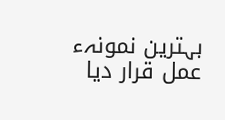بہترین نمونہء عمل قرار دیا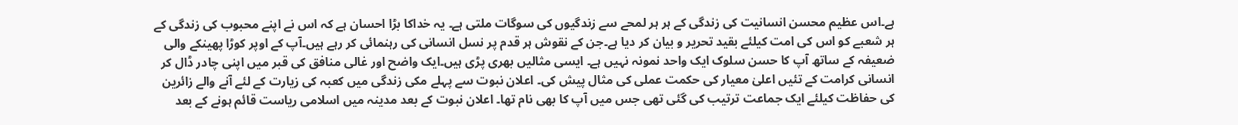ہے۔اس عظیم محسن انسانیت کی زندگی کے ہر ہر لمحے سے زندگیوں کی سوگات ملتی ہے۔ یہ خداکا بڑا احسان ہے کہ اس نے اپنے محبوب کی زندگی کے ہر شعبے کو اس کی امت کیلئے بقید تحریر و بیان کر دیا ہے۔جن کے نقوش ہر قدم پر نسل انسانی کی رہنمائی کر رہے ہیں۔آپ کے اوپر کوڑا پھینکے والی ضعیفہ کے ساتھ آپ کا حسن سلوک ایک واحد نمونہ نہیں ہے۔ ایسی مثالیں بھری پڑی ہیں۔ایک واضح اور غالی منافق کی قبر میں اپنی چادر ڈال کر انسانی کرامت کے تئیں اعلیٰ معیار کی حکمت عملی کی مثال پیش کی۔ اعلان نبوت سے پہلے مکی زندگی میں کعبہ کی زیارت کے لئے آنے والے زائرین کی حفاظت کیلئے ایک جماعت ترتیب کی گئی تھی جس میں آپ کا بھی نام تھا۔ اعلان نبوت کے بعد مدینہ میں اسلامی ریاست قائم ہونے کے بعد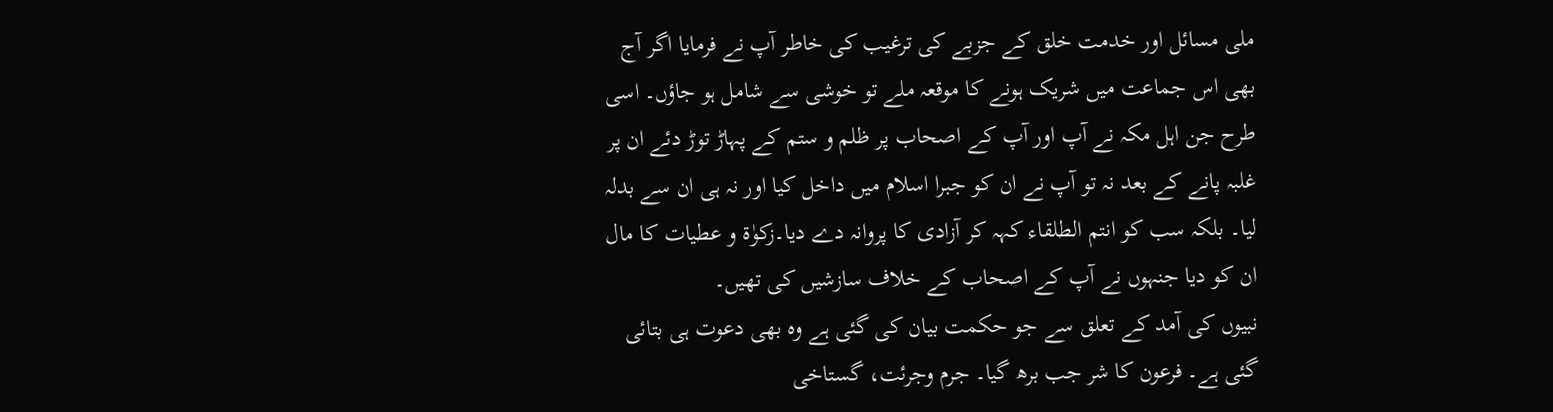ملی مسائل اور خدمت خلق کے جزبے کی ترغیب کی خاطر آپ نے فرمایا اگر آج بھی اس جماعت میں شریک ہونے کا موقعہ ملے تو خوشی سے شامل ہو جاؤں۔ اسی طرح جن اہل مکہ نے آپ اور آپ کے اصحاب پر ظلم و ستم کے پہاڑ توڑ دئے ان پر غلبہ پانے کے بعد نہ تو آپ نے ان کو جبرا اسلام میں داخل کیا اور نہ ہی ان سے بدلہ لیا۔ بلکہ سب کو انتم الطلقاء کہہ کر آزادی کا پروانہ دے دیا۔زکوٰۃ و عطیات کا مال ان کو دیا جنہوں نے آپ کے اصحاب کے خلاف سازشیں کی تھیں۔
نبیوں کی آمد کے تعلق سے جو حکمت بیان کی گئی ہے وہ بھی دعوت ہی بتائی گئی ہے۔ فرعون کا شر جب برھ گیا۔ جرم وجرئت، گستاخی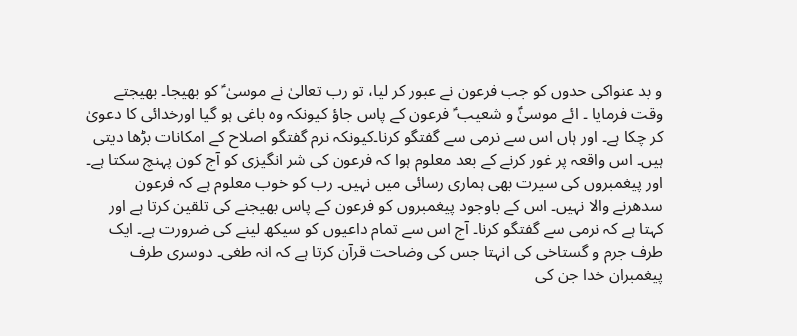و بد عنواکی حدوں کو جب فرعون نے عبور کر لیا، تو رب تعالیٰ نے موسیٰ ؑ کو بھیجا۔ بھیجتے وقت فرمایا ۔ ائے موسیٰؑ و شعیب ؑ فرعون کے پاس جاؤ کیونکہ وہ باغی ہو گیا اورخدائی کا دعویٰ کر چکا ہے۔ اور ہاں اس سے نرمی سے گفتگو کرنا۔کیونکہ نرم گفتگو اصلاح کے امکانات بڑھا دیتی ہیں۔ اس واقعہ پر غور کرنے کے بعد معلوم ہوا کہ فرعون کی شر انگیزی کو آج کون پہنچ سکتا ہے۔ اور پیغمبروں کی سیرت بھی ہماری رسائی میں نہیں۔ رب کو خوب معلوم ہے کہ فرعون سدھرنے والا نہیں۔ اس کے باوجود پیغمبروں کو فرعون کے پاس بھیجنے کی تلقین کرتا ہے اور کہتا ہے کہ نرمی سے گفتگو کرنا۔ آج اس سے تمام داعیوں کو سیکھ لینے کی ضرورت ہے۔ ایک طرف جرم و گستاخی کی انہتا جس کی وضاحت قرآن کرتا ہے کہ انہ طغی۔ دوسری طرف پیغمبران خدا جن کی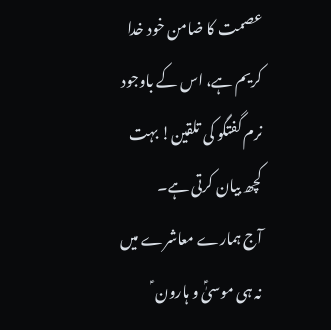عصمت کا ضامن خود خدا کریم ہے، اس کے باوجود نرم گفتگو کی تلقین! بہت کچھ بیان کرتی ہے۔
آج ہمارے معاشرے میں نہ ہی موسیٰؑ و ہارون ؑ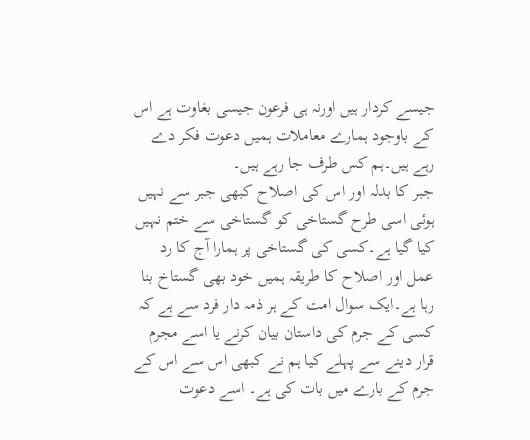جیسے کردار ہیں اورنہ ہی فرعون جیسی بغاوت ہے اس کے باوجود ہمارے معاملات ہمیں دعوت فکر دے رہے ہیں۔ہم کس طرف جا رہے ہیں۔
جبر کا بدلہ اور اس کی اصلاح کبھی جبر سے نہیں ہوئی اسی طرح گستاخی کو گستاخی سے ختم نہیں کیا گیا ہے۔کسی کی گستاخی پر ہمارا آج کا رد عمل اور اصلاح کا طریقہ ہمیں خود بھی گستاخ بنا رہا ہے۔ایک سوال امت کے ہر ذمہ دار فرد سے ہے کہ کسی کے جرم کی داستان بیان کرنے یا اسے مجرم قرار دینے سے پہلے کیا ہم نے کبھی اس سے اس کے جرم کے بارے میں بات کی ہے۔ اسے دعوت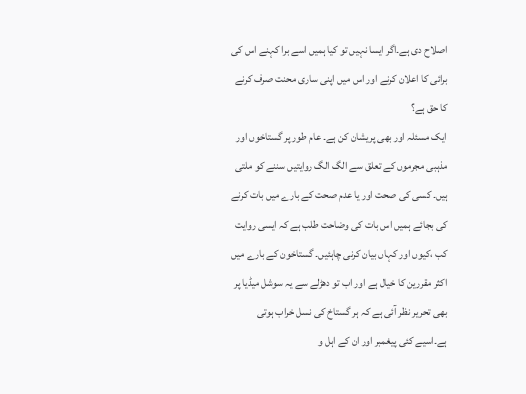اصلاح دی ہے۔اگر ایسا نہیں تو کیا ہمیں اسے برا کہنے اس کی برائی کا اعلان کرنے اور اس میں اپنی ساری محنت صرف کرنے کا حق ہے؟
ایک مسئلہ اور بھی پریشان کن ہے۔ عام طور پر گستاخوں اور مذہبی مجرموں کے تعلق سے الگ الگ روایتیں سننے کو ملتی ہیں۔ کسی کی صحت اور یا عدم صحت کے بارے میں بات کرنے کی بجائے ہمیں اس بات کی وضاحت طلب ہے کہ ایسی روایت کب ،کیوں اور کہاں بیان کرنی چاہئیں۔ گستاخون کے بارے میں اکثر مقررین کا خیال ہے اور اب تو دھڑلے سے یہ سوشل میڈیا پر بھی تحریر نظر آئی ہے کہ ہر گستاخ کی نسل خراب ہوتی ہے۔اسیے کئی پیغمبر اور ان کے اہل و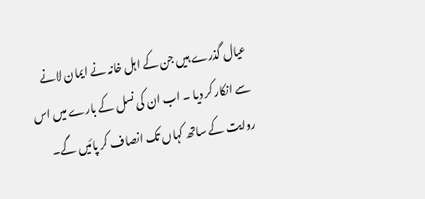عیال گذرے ہیں جن کے اہل خانہ نے ایمان لانے سے انکار کر دیا ۔ اب ان کی نسل کے بارے میں اس روایت کے ساتھ کہاں تک انصاف کر پائیں گے۔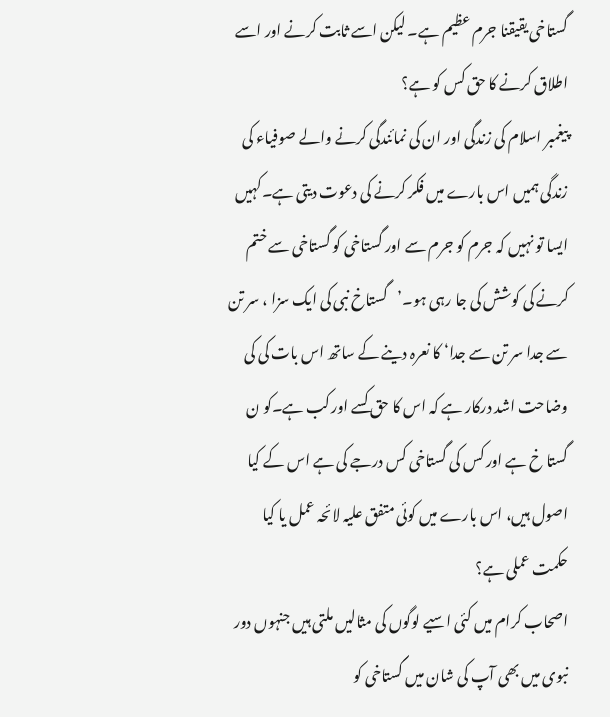گستاخی یقیقنا جرم عظیم ہے۔ لیکن اسے ثابت کرنے اور اسے اطلاق کرنے کا حق کس کو ہے؟
پیغمبر اسلام کی زندگی اور ان کی نمائندگی کرنے والے صوفیاء کی زندگی ہمیں اس بارے میں فکر کرنے کی دعوت دیتی ہے۔کہیں ایسا تو نہیں کہ جرم کو جرم سے اور گستاخی کو گستاخی سے ختم کرنے کی کوشش کی جا رہی ہو۔’گستاخ نبی کی ایک سزا ، سر تن سے جدا سر تن سے جدا‘ کا نعرہ دینے کے ساتھ اس بات کی کی وضاحت اشد درکار ہے کہ اس کا حق کسے اور کب ہے۔کو ن گستا خ ہے اور کس کی گستاخی کس درجے کی ہے اس کے کیا اصول ہیں، اس بارے میں کوئی متفق علیہ لائحہ عمل یا کیا حکمت عملی ہے؟
اصحاب کرام میں کئی اسیے لوگوں کی مثالیں ملتی ہیں جنہوں دور نبوی میں بھی آپ کی شان میں گستاخی کو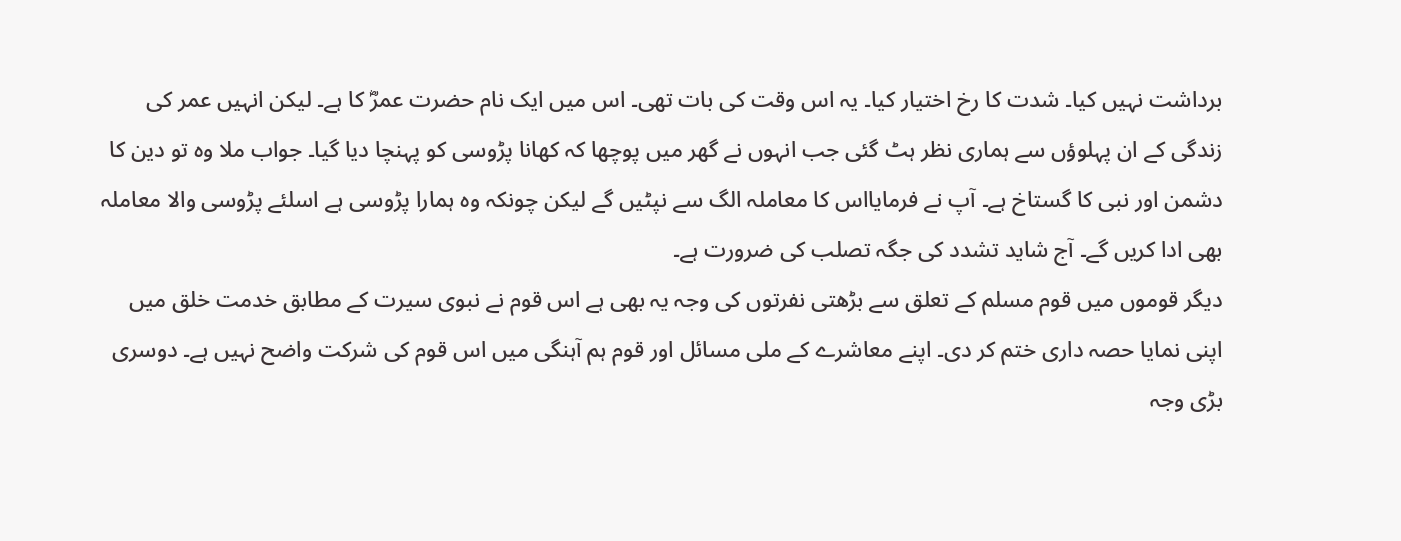برداشت نہیں کیا۔ شدت کا رخ اختیار کیا۔ یہ اس وقت کی بات تھی۔ اس میں ایک نام حضرت عمرؓ کا ہے۔ لیکن انہیں عمر کی زندگی کے ان پہلوؤں سے ہماری نظر ہٹ گئی جب انہوں نے گھر میں پوچھا کہ کھانا پڑوسی کو پہنچا دیا گیا۔ جواب ملا وہ تو دین کا دشمن اور نبی کا گستاخ ہے۔ آپ نے فرمایااس کا معاملہ الگ سے نپٹیں گے لیکن چونکہ وہ ہمارا پڑوسی ہے اسلئے پڑوسی والا معاملہ بھی ادا کریں گے۔ آج شاید تشدد کی جگہ تصلب کی ضرورت ہے۔
دیگر قوموں میں قوم مسلم کے تعلق سے بڑھتی نفرتوں کی وجہ یہ بھی ہے اس قوم نے نبوی سیرت کے مطابق خدمت خلق میں اپنی نمایا حصہ داری ختم کر دی۔ اپنے معاشرے کے ملی مسائل اور قوم ہم آہنگی میں اس قوم کی شرکت واضح نہیں ہے۔ دوسری بڑی وجہ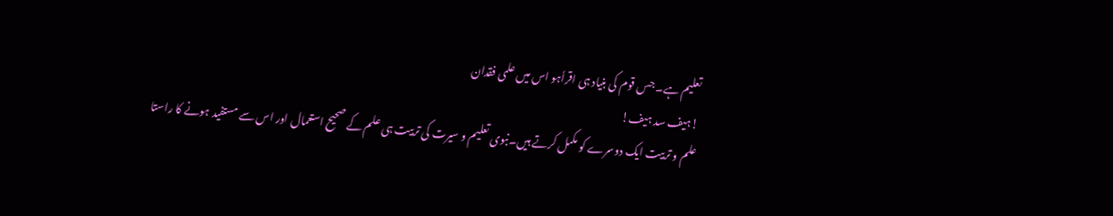تعلیم ہے۔ جس قوم کی بنیاد ہی اقراٗہو اس میں علمی فقدان
!ہیف سد ہیف!
علم و تربیت ایک دوسرے کو مکمل کرتے ہیں۔نبوی تعلیم و سیرت کی تربیت ہی علم کے صحیح استعمال اور اس سے مستفید ہونے کا راستا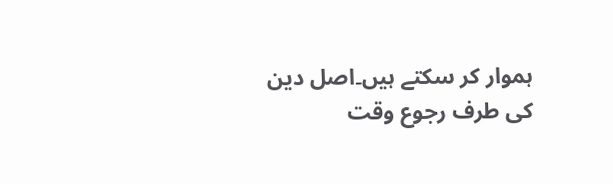ہموار کر سکتے ہیں۔اصل دین کی طرف رجوع وقت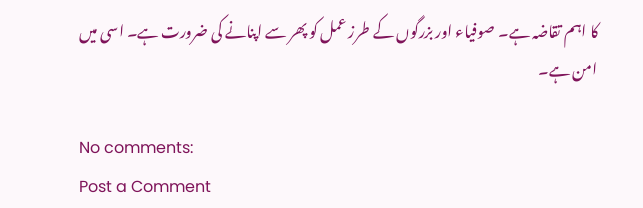کا اہم تقاضہ ہے۔ صوفیاء اور بزرگوں کے طرز عمل کو پھر سے اپنانے کی ضرورت ہے۔ اسی میں امن ہے۔

No comments:
Post a Comment